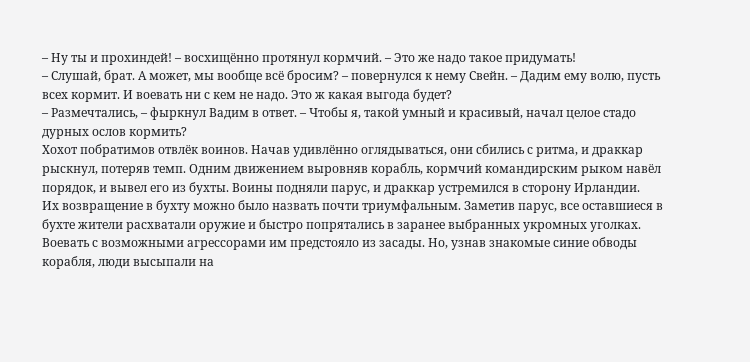– Ну ты и прохиндей! – восхищённо протянул кормчий. – Это же надо такое придумать!
– Слушай, брат. А может, мы вообще всё бросим? – повернулся к нему Свейн. – Дадим ему волю, пусть всех кормит. И воевать ни с кем не надо. Это ж какая выгода будет?
– Размечтались, – фыркнул Вадим в ответ. – Чтобы я, такой умный и красивый, начал целое стадо дурных ослов кормить?
Хохот побратимов отвлёк воинов. Начав удивлённо оглядываться, они сбились с ритма, и драккар рыскнул, потеряв темп. Одним движением выровняв корабль, кормчий командирским рыком навёл порядок, и вывел его из бухты. Воины подняли парус, и драккар устремился в сторону Ирландии.
Их возвращение в бухту можно было назвать почти триумфальным. Заметив парус, все оставшиеся в бухте жители расхватали оружие и быстро попрятались в заранее выбранных укромных уголках. Воевать с возможными агрессорами им предстояло из засады. Но, узнав знакомые синие обводы корабля, люди высыпали на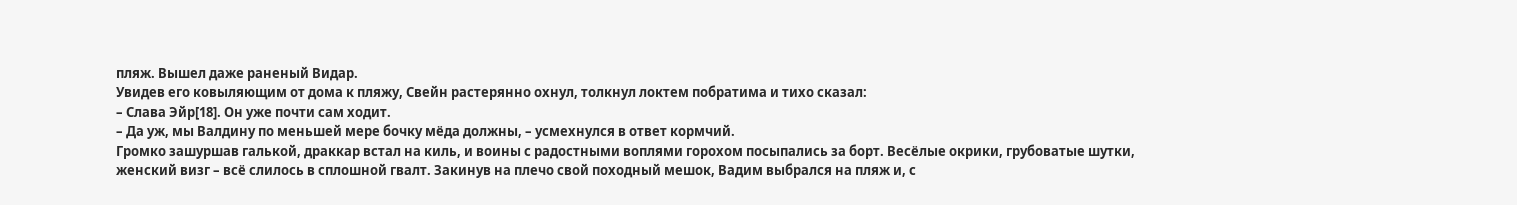пляж. Вышел даже раненый Видар.
Увидев его ковыляющим от дома к пляжу, Свейн растерянно охнул, толкнул локтем побратима и тихо сказал:
– Слава Эйр[18]. Он уже почти сам ходит.
– Да уж, мы Валдину по меньшей мере бочку мёда должны, – усмехнулся в ответ кормчий.
Громко зашуршав галькой, драккар встал на киль, и воины с радостными воплями горохом посыпались за борт. Весёлые окрики, грубоватые шутки, женский визг – всё слилось в сплошной гвалт. Закинув на плечо свой походный мешок, Вадим выбрался на пляж и, с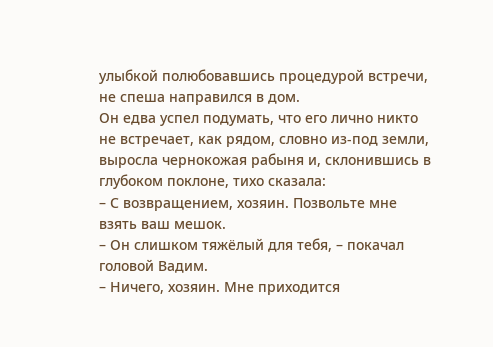улыбкой полюбовавшись процедурой встречи, не спеша направился в дом.
Он едва успел подумать, что его лично никто не встречает, как рядом, словно из-под земли, выросла чернокожая рабыня и, склонившись в глубоком поклоне, тихо сказала:
– С возвращением, хозяин. Позвольте мне взять ваш мешок.
– Он слишком тяжёлый для тебя, – покачал головой Вадим.
– Ничего, хозяин. Мне приходится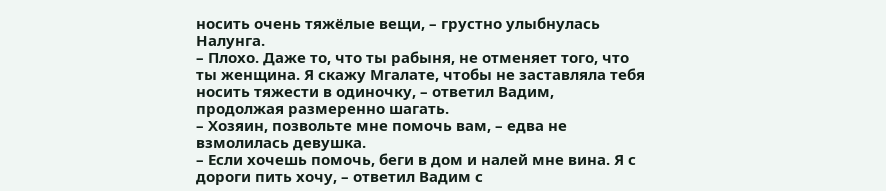носить очень тяжёлые вещи, – грустно улыбнулась Налунга.
– Плохо. Даже то, что ты рабыня, не отменяет того, что ты женщина. Я скажу Мгалате, чтобы не заставляла тебя носить тяжести в одиночку, – ответил Вадим, продолжая размеренно шагать.
– Хозяин, позвольте мне помочь вам, – едва не взмолилась девушка.
– Если хочешь помочь, беги в дом и налей мне вина. Я с дороги пить хочу, – ответил Вадим с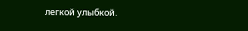легкой улыбкой.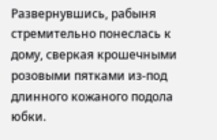Развернувшись, рабыня стремительно понеслась к дому, сверкая крошечными розовыми пятками из-под длинного кожаного подола юбки.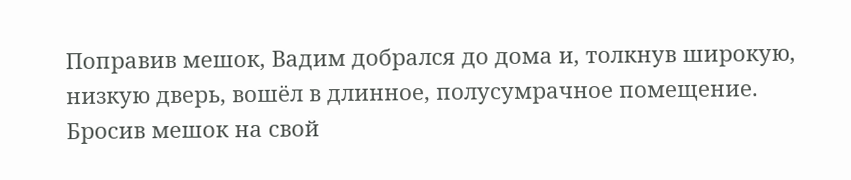Поправив мешок, Вадим добрался до дома и, толкнув широкую, низкую дверь, вошёл в длинное, полусумрачное помещение. Бросив мешок на свой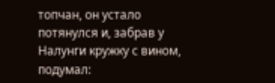топчан, он устало потянулся и, забрав у Налунги кружку с вином, подумал: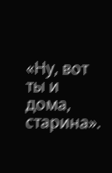«Ну, вот ты и дома, старина».